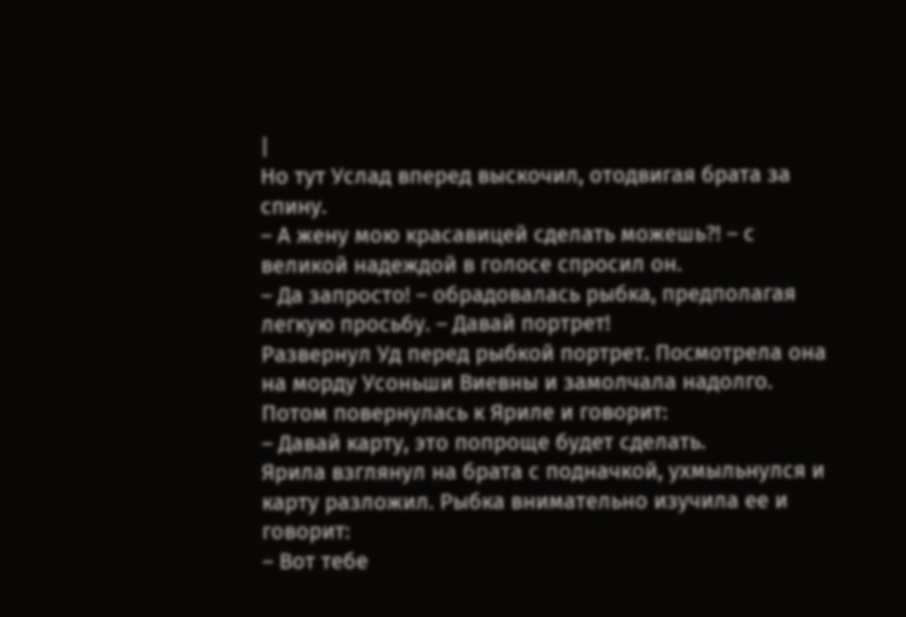|
Но тут Услад вперед выскочил, отодвигая брата за спину.
– А жену мою красавицей сделать можешь?! – с великой надеждой в голосе спросил он.
– Да запросто! – обрадовалась рыбка, предполагая легкую просьбу. – Давай портрет!
Развернул Уд перед рыбкой портрет. Посмотрела она на морду Усоньши Виевны и замолчала надолго. Потом повернулась к Яриле и говорит:
– Давай карту, это попроще будет сделать.
Ярила взглянул на брата с подначкой, ухмыльнулся и карту разложил. Рыбка внимательно изучила ее и говорит:
– Вот тебе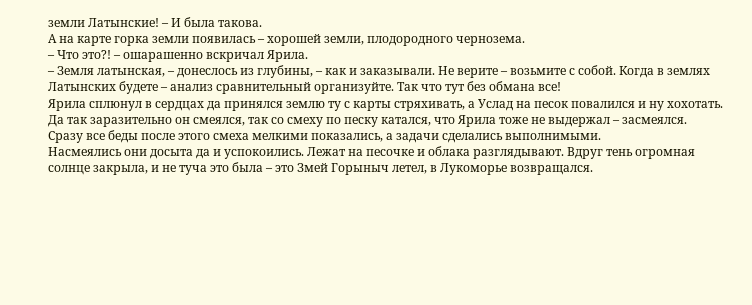земли Латынские! – И была такова.
А на карте горка земли появилась – хорошей земли, плодородного чернозема.
– Что это?! – ошарашенно вскричал Ярила.
– Земля латынская, – донеслось из глубины, – как и заказывали. Не верите – возьмите с собой. Когда в землях Латынских будете – анализ сравнительный организуйте. Так что тут без обмана все!
Ярила сплюнул в сердцах да принялся землю ту с карты стряхивать, а Услад на песок повалился и ну хохотать. Да так заразительно он смеялся, так со смеху по песку катался, что Ярила тоже не выдержал – засмеялся. Сразу все беды после этого смеха мелкими показались, а задачи сделались выполнимыми.
Насмеялись они досыта да и успокоились. Лежат на песочке и облака разглядывают. Вдруг тень огромная солнце закрыла, и не туча это была – это Змей Горыныч летел, в Лукоморье возвращался.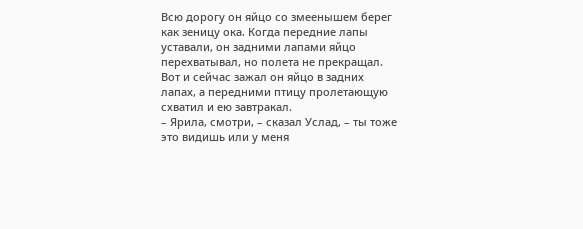Всю дорогу он яйцо со змеенышем берег как зеницу ока. Когда передние лапы уставали, он задними лапами яйцо перехватывал, но полета не прекращал. Вот и сейчас зажал он яйцо в задних лапах, а передними птицу пролетающую схватил и ею завтракал.
– Ярила, смотри, – сказал Услад, – ты тоже это видишь или у меня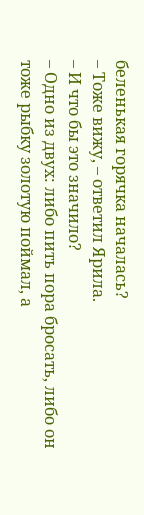беленькая горячка началась?
– Тоже вижу, – ответил Ярила.
– И что бы это значило?
– Одно из двух: либо пить пора бросать, либо он тоже рыбку золотую поймал, а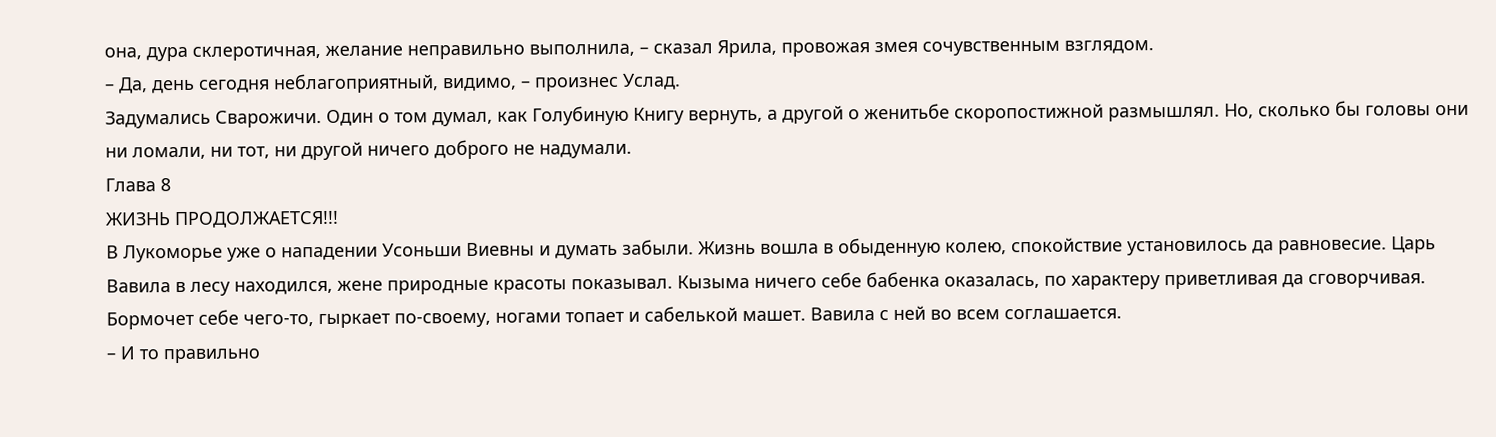она, дура склеротичная, желание неправильно выполнила, – сказал Ярила, провожая змея сочувственным взглядом.
– Да, день сегодня неблагоприятный, видимо, – произнес Услад.
Задумались Сварожичи. Один о том думал, как Голубиную Книгу вернуть, а другой о женитьбе скоропостижной размышлял. Но, сколько бы головы они ни ломали, ни тот, ни другой ничего доброго не надумали.
Глава 8
ЖИЗНЬ ПРОДОЛЖАЕТСЯ!!!
В Лукоморье уже о нападении Усоньши Виевны и думать забыли. Жизнь вошла в обыденную колею, спокойствие установилось да равновесие. Царь Вавила в лесу находился, жене природные красоты показывал. Кызыма ничего себе бабенка оказалась, по характеру приветливая да сговорчивая. Бормочет себе чего-то, гыркает по-своему, ногами топает и сабелькой машет. Вавила с ней во всем соглашается.
– И то правильно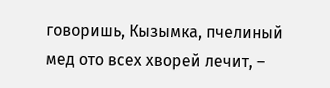говоришь, Кызымка, пчелиный мед ото всех хворей лечит, –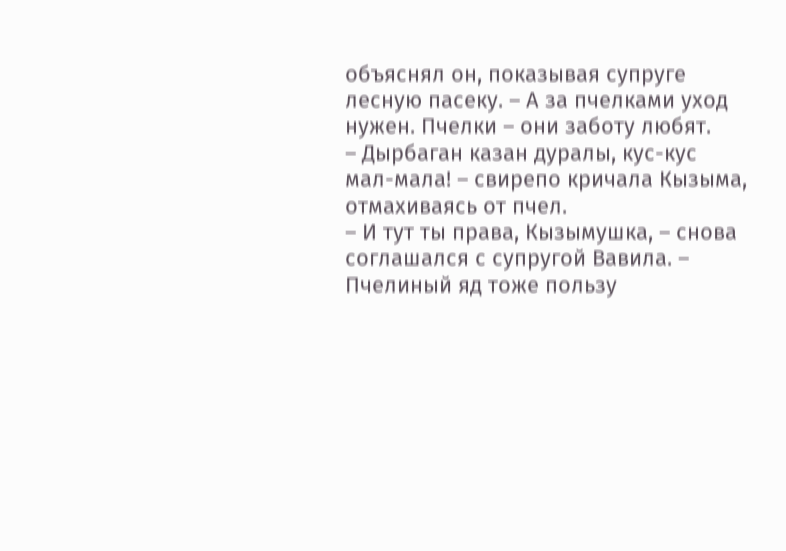объяснял он, показывая супруге лесную пасеку. – А за пчелками уход нужен. Пчелки – они заботу любят.
– Дырбаган казан дуралы, кус-кус мал-мала! – свирепо кричала Кызыма, отмахиваясь от пчел.
– И тут ты права, Кызымушка, – снова соглашался с супругой Вавила. – Пчелиный яд тоже пользу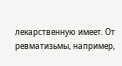лекарственную имеет. От ревматизьмы, например,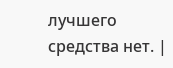лучшего средства нет. |